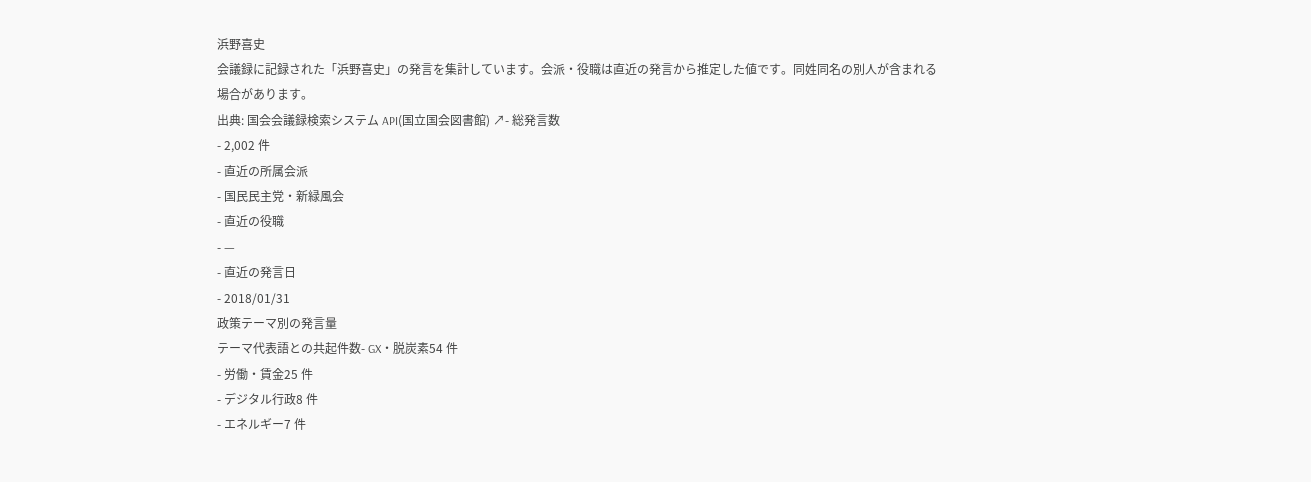浜野喜史
会議録に記録された「浜野喜史」の発言を集計しています。会派・役職は直近の発言から推定した値です。同姓同名の別人が含まれる場合があります。
出典: 国会会議録検索システム API(国立国会図書館) ↗- 総発言数
- 2,002 件
- 直近の所属会派
- 国民民主党・新緑風会
- 直近の役職
- —
- 直近の発言日
- 2018/01/31
政策テーマ別の発言量
テーマ代表語との共起件数- GX・脱炭素54 件
- 労働・賃金25 件
- デジタル行政8 件
- エネルギー7 件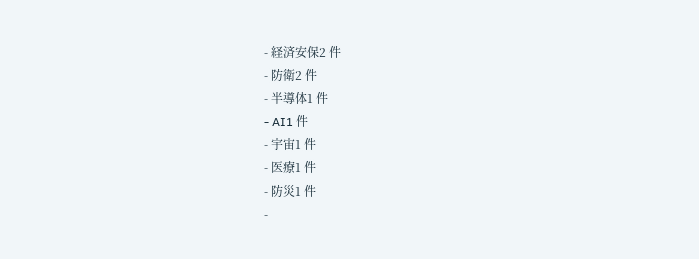- 経済安保2 件
- 防衛2 件
- 半導体1 件
- AI1 件
- 宇宙1 件
- 医療1 件
- 防災1 件
-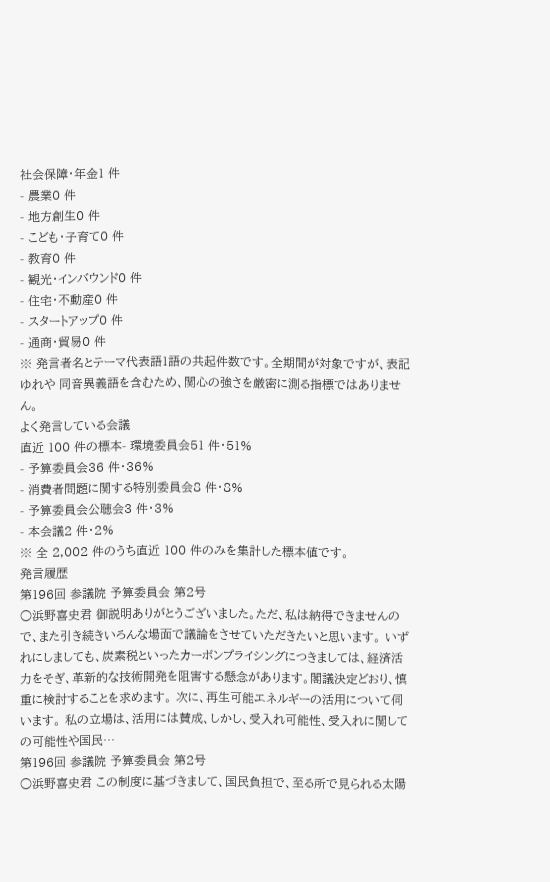社会保障・年金1 件
- 農業0 件
- 地方創生0 件
- こども・子育て0 件
- 教育0 件
- 観光・インバウンド0 件
- 住宅・不動産0 件
- スタートアップ0 件
- 通商・貿易0 件
※ 発言者名とテーマ代表語1語の共起件数です。全期間が対象ですが、表記ゆれや 同音異義語を含むため、関心の強さを厳密に測る指標ではありません。
よく発言している会議
直近 100 件の標本- 環境委員会51 件・51%
- 予算委員会36 件・36%
- 消費者問題に関する特別委員会8 件・8%
- 予算委員会公聴会3 件・3%
- 本会議2 件・2%
※ 全 2,002 件のうち直近 100 件のみを集計した標本値です。
発言履歴
第196回 参議院 予算委員会 第2号
○浜野喜史君 御説明ありがとうございました。ただ、私は納得できませんので、また引き続きいろんな場面で議論をさせていただきたいと思います。 いずれにしましても、炭素税といったカーボンプライシングにつきましては、経済活力をそぎ、革新的な技術開発を阻害する懸念があります。閣議決定どおり、慎重に検討することを求めます。 次に、再生可能エネルギーの活用について伺います。 私の立場は、活用には賛成、しかし、受入れ可能性、受入れに関しての可能性や国民…
第196回 参議院 予算委員会 第2号
○浜野喜史君 この制度に基づきまして、国民負担で、至る所で見られる太陽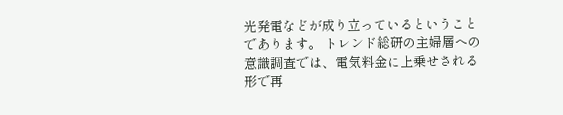光発電などが成り立っているということであります。 トレンド総研の主婦層への意識調査では、電気料金に上乗せされる形で再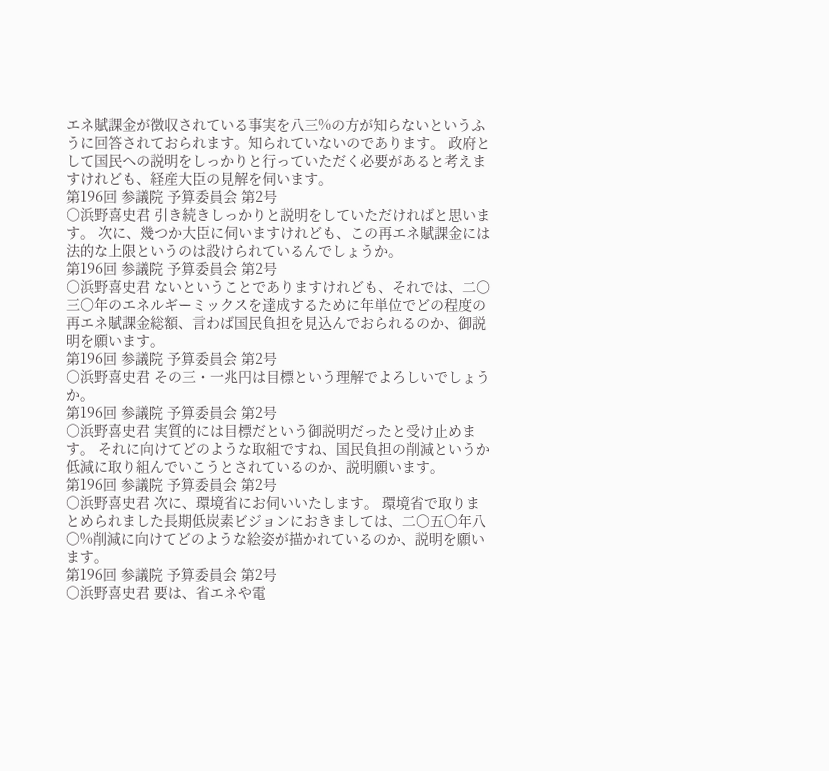エネ賦課金が徴収されている事実を八三%の方が知らないというふうに回答されておられます。知られていないのであります。 政府として国民への説明をしっかりと行っていただく必要があると考えますけれども、経産大臣の見解を伺います。
第196回 参議院 予算委員会 第2号
○浜野喜史君 引き続きしっかりと説明をしていただければと思います。 次に、幾つか大臣に伺いますけれども、この再エネ賦課金には法的な上限というのは設けられているんでしょうか。
第196回 参議院 予算委員会 第2号
○浜野喜史君 ないということでありますけれども、それでは、二〇三〇年のエネルギーミックスを達成するために年単位でどの程度の再エネ賦課金総額、言わば国民負担を見込んでおられるのか、御説明を願います。
第196回 参議院 予算委員会 第2号
○浜野喜史君 その三・一兆円は目標という理解でよろしいでしょうか。
第196回 参議院 予算委員会 第2号
○浜野喜史君 実質的には目標だという御説明だったと受け止めます。 それに向けてどのような取組ですね、国民負担の削減というか低減に取り組んでいこうとされているのか、説明願います。
第196回 参議院 予算委員会 第2号
○浜野喜史君 次に、環境省にお伺いいたします。 環境省で取りまとめられました長期低炭素ビジョンにおきましては、二〇五〇年八〇%削減に向けてどのような絵姿が描かれているのか、説明を願います。
第196回 参議院 予算委員会 第2号
○浜野喜史君 要は、省エネや電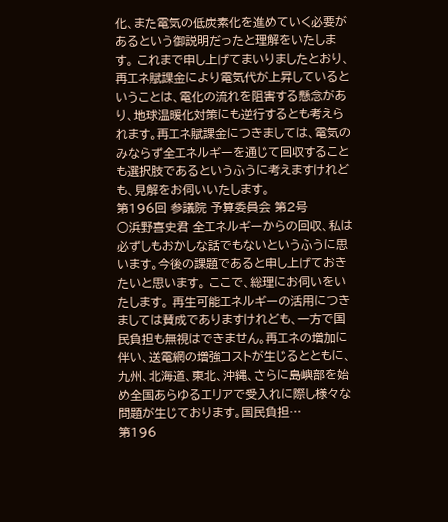化、また電気の低炭素化を進めていく必要があるという御説明だったと理解をいたします。 これまで申し上げてまいりましたとおり、再エネ賦課金により電気代が上昇しているということは、電化の流れを阻害する懸念があり、地球温暖化対策にも逆行するとも考えられます。再エネ賦課金につきましては、電気のみならず全エネルギーを通じて回収することも選択肢であるというふうに考えますけれども、見解をお伺いいたします。
第196回 参議院 予算委員会 第2号
○浜野喜史君 全エネルギーからの回収、私は必ずしもおかしな話でもないというふうに思います。今後の課題であると申し上げておきたいと思います。 ここで、総理にお伺いをいたします。 再生可能エネルギーの活用につきましては賛成でありますけれども、一方で国民負担も無視はできません。再エネの増加に伴い、送電網の増強コストが生じるとともに、九州、北海道、東北、沖縄、さらに島嶼部を始め全国あらゆるエリアで受入れに際し様々な問題が生じております。国民負担…
第196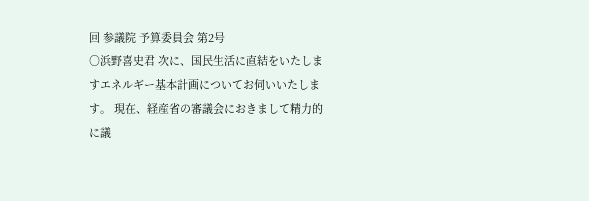回 参議院 予算委員会 第2号
○浜野喜史君 次に、国民生活に直結をいたしますエネルギー基本計画についてお伺いいたします。 現在、経産省の審議会におきまして精力的に議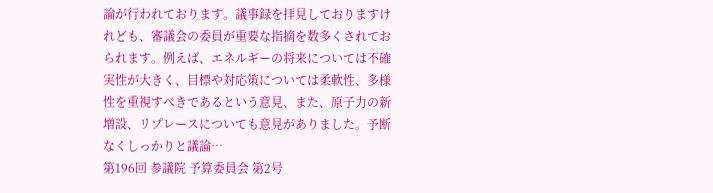論が行われております。議事録を拝見しておりますけれども、審議会の委員が重要な指摘を数多くされておられます。例えば、エネルギーの将来については不確実性が大きく、目標や対応策については柔軟性、多様性を重視すべきであるという意見、また、原子力の新増設、リプレースについても意見がありました。予断なくしっかりと議論…
第196回 参議院 予算委員会 第2号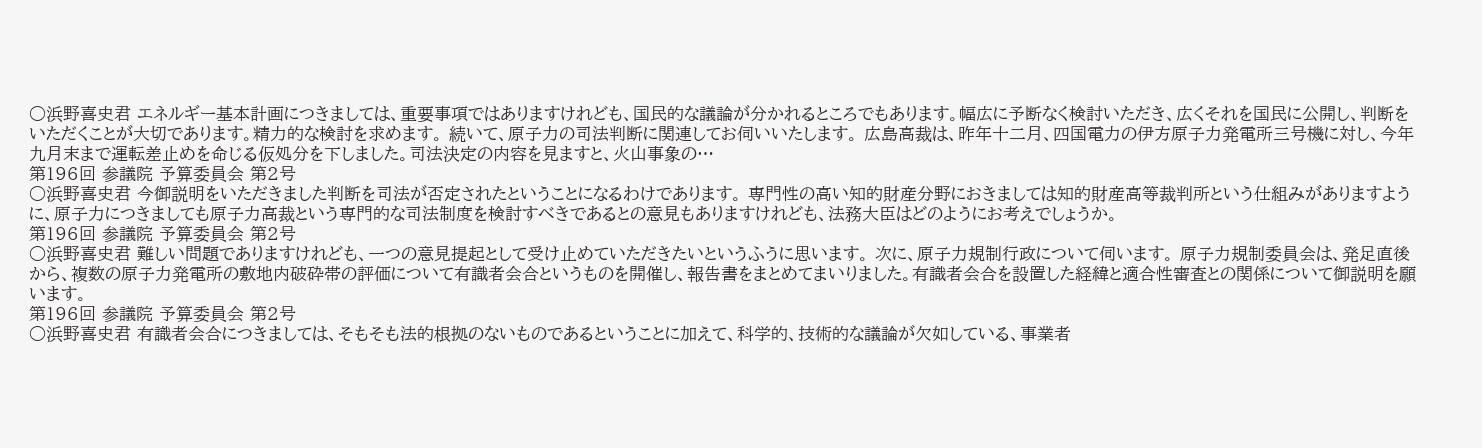○浜野喜史君 エネルギー基本計画につきましては、重要事項ではありますけれども、国民的な議論が分かれるところでもあります。幅広に予断なく検討いただき、広くそれを国民に公開し、判断をいただくことが大切であります。精力的な検討を求めます。 続いて、原子力の司法判断に関連してお伺いいたします。 広島高裁は、昨年十二月、四国電力の伊方原子力発電所三号機に対し、今年九月末まで運転差止めを命じる仮処分を下しました。司法決定の内容を見ますと、火山事象の…
第196回 参議院 予算委員会 第2号
○浜野喜史君 今御説明をいただきました判断を司法が否定されたということになるわけであります。 専門性の高い知的財産分野におきましては知的財産高等裁判所という仕組みがありますように、原子力につきましても原子力高裁という専門的な司法制度を検討すべきであるとの意見もありますけれども、法務大臣はどのようにお考えでしょうか。
第196回 参議院 予算委員会 第2号
○浜野喜史君 難しい問題でありますけれども、一つの意見提起として受け止めていただきたいというふうに思います。 次に、原子力規制行政について伺います。 原子力規制委員会は、発足直後から、複数の原子力発電所の敷地内破砕帯の評価について有識者会合というものを開催し、報告書をまとめてまいりました。有識者会合を設置した経緯と適合性審査との関係について御説明を願います。
第196回 参議院 予算委員会 第2号
○浜野喜史君 有識者会合につきましては、そもそも法的根拠のないものであるということに加えて、科学的、技術的な議論が欠如している、事業者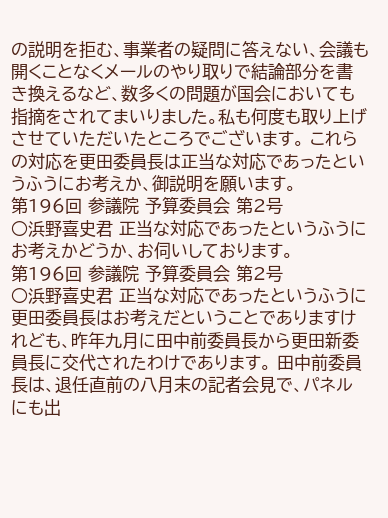の説明を拒む、事業者の疑問に答えない、会議も開くことなくメールのやり取りで結論部分を書き換えるなど、数多くの問題が国会においても指摘をされてまいりました。私も何度も取り上げさせていただいたところでございます。 これらの対応を更田委員長は正当な対応であったというふうにお考えか、御説明を願います。
第196回 参議院 予算委員会 第2号
○浜野喜史君 正当な対応であったというふうにお考えかどうか、お伺いしております。
第196回 参議院 予算委員会 第2号
○浜野喜史君 正当な対応であったというふうに更田委員長はお考えだということでありますけれども、昨年九月に田中前委員長から更田新委員長に交代されたわけであります。 田中前委員長は、退任直前の八月末の記者会見で、パネルにも出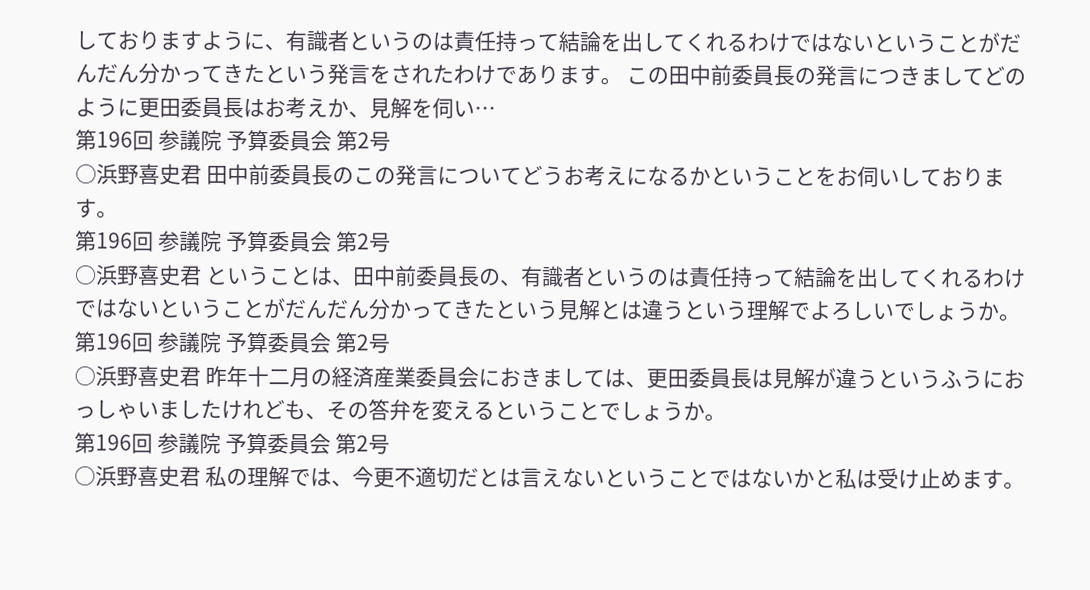しておりますように、有識者というのは責任持って結論を出してくれるわけではないということがだんだん分かってきたという発言をされたわけであります。 この田中前委員長の発言につきましてどのように更田委員長はお考えか、見解を伺い…
第196回 参議院 予算委員会 第2号
○浜野喜史君 田中前委員長のこの発言についてどうお考えになるかということをお伺いしております。
第196回 参議院 予算委員会 第2号
○浜野喜史君 ということは、田中前委員長の、有識者というのは責任持って結論を出してくれるわけではないということがだんだん分かってきたという見解とは違うという理解でよろしいでしょうか。
第196回 参議院 予算委員会 第2号
○浜野喜史君 昨年十二月の経済産業委員会におきましては、更田委員長は見解が違うというふうにおっしゃいましたけれども、その答弁を変えるということでしょうか。
第196回 参議院 予算委員会 第2号
○浜野喜史君 私の理解では、今更不適切だとは言えないということではないかと私は受け止めます。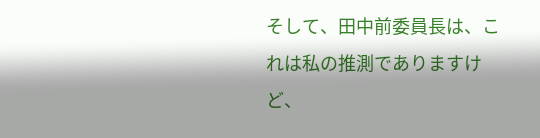そして、田中前委員長は、これは私の推測でありますけど、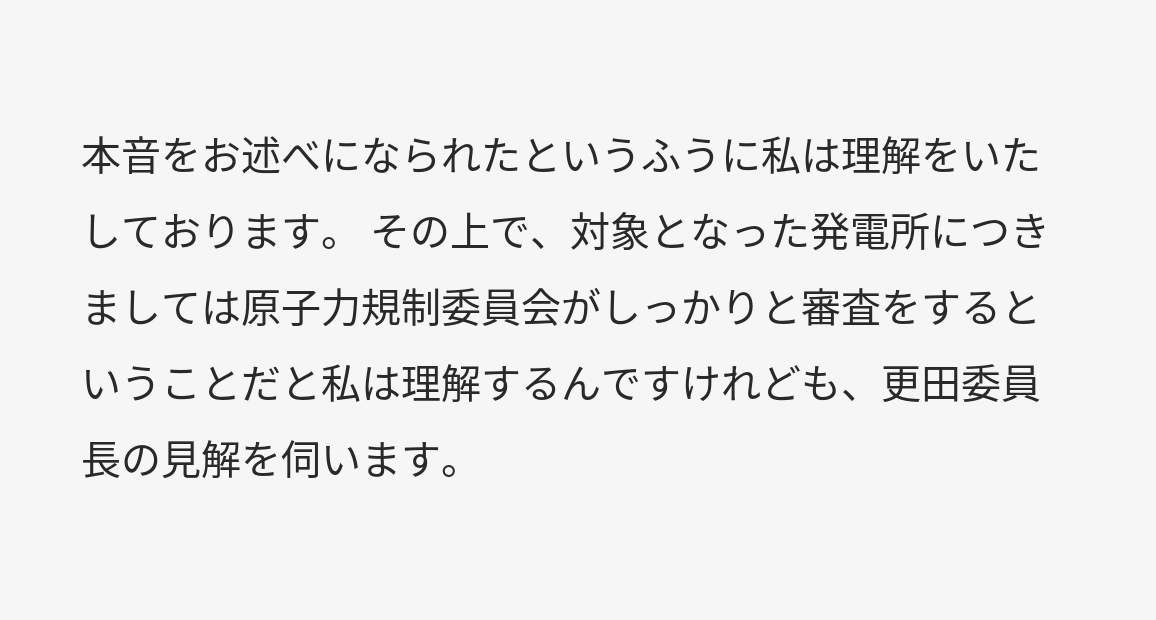本音をお述べになられたというふうに私は理解をいたしております。 その上で、対象となった発電所につきましては原子力規制委員会がしっかりと審査をするということだと私は理解するんですけれども、更田委員長の見解を伺います。